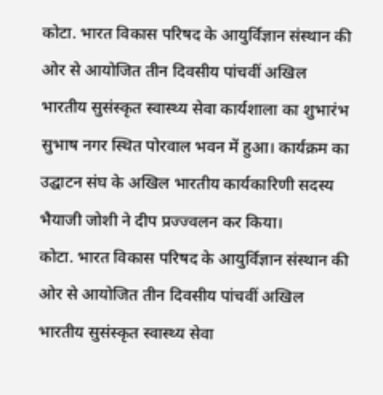कोटा. भारत विकास परिषद के आयुर्विज्ञान संस्थान की ओर से आयोजित तीन दिवसीय पांचवीं अखिल भारतीय सुसंस्कृत स्वास्थ्य सेवा कार्यशाला का शुभारंभ सुभाष नगर स्थित पोरवाल भवन में हुआ। कार्यक्रम का उद्घाटन संघ के अखिल भारतीय कार्यकारिणी सदस्य भैयाजी जोशी ने दीप प्रज्ज्वलन कर किया।
कोटा. भारत विकास परिषद के आयुर्विज्ञान संस्थान की ओर से आयोजित तीन दिवसीय पांचवीं अखिल भारतीय सुसंस्कृत स्वास्थ्य सेवा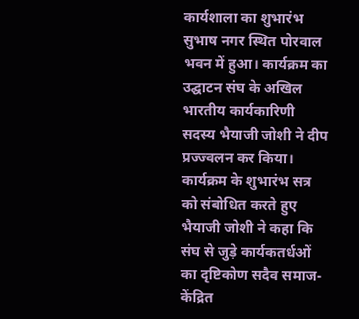कार्यशाला का शुभारंभ सुभाष नगर स्थित पोरवाल भवन में हुआ। कार्यक्रम का उद्घाटन संघ के अखिल भारतीय कार्यकारिणी सदस्य भैयाजी जोशी ने दीप प्रज्ज्वलन कर किया।
कार्यक्रम के शुभारंभ सत्र को संबोधित करते हुए भैयाजी जोशी ने कहा कि संघ से जुड़े कार्यकतर्धओं का दृष्टिकोण सदैव समाज-केंद्रित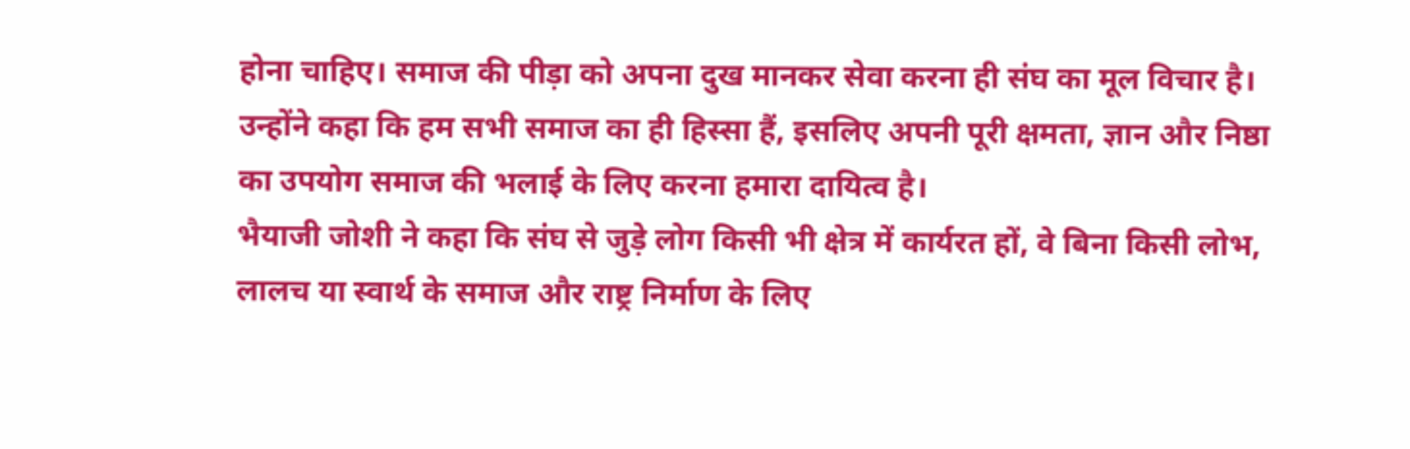होना चाहिए। समाज की पीड़ा को अपना दुख मानकर सेवा करना ही संघ का मूल विचार है। उन्होंने कहा कि हम सभी समाज का ही हिस्सा हैं, इसलिए अपनी पूरी क्षमता, ज्ञान और निष्ठा का उपयोग समाज की भलाई के लिए करना हमारा दायित्व है।
भैयाजी जोशी ने कहा कि संघ से जुड़े लोग किसी भी क्षेत्र में कार्यरत हों, वे बिना किसी लोभ, लालच या स्वार्थ के समाज और राष्ट्र निर्माण के लिए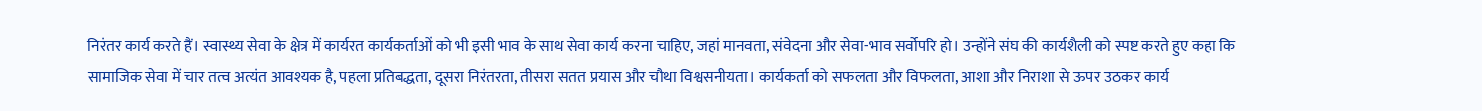निरंतर कार्य करते हैं। स्वास्थ्य सेवा के क्षेत्र में कार्यरत कार्यकर्ताओं को भी इसी भाव के साथ सेवा कार्य करना चाहिए, जहां मानवता, संवेदना और सेवा-भाव सर्वोपरि हो। उन्होंने संघ की कार्यशैली को स्पष्ट करते हुए कहा कि सामाजिक सेवा में चार तत्व अत्यंत आवश्यक है, पहला प्रतिबद्धता, दूसरा निरंतरता, तीसरा सतत प्रयास और चौथा विश्वसनीयता। कार्यकर्ता को सफलता और विफलता, आशा और निराशा से ऊपर उठकर कार्य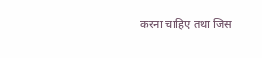करना चाहिए तथा जिस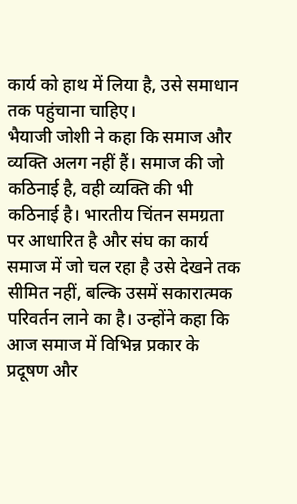कार्य को हाथ में लिया है, उसे समाधान तक पहुंचाना चाहिए।
भैयाजी जोशी ने कहा कि समाज और व्यक्ति अलग नहीं हैं। समाज की जो कठिनाई है, वही व्यक्ति की भी कठिनाई है। भारतीय चिंतन समग्रता पर आधारित है और संघ का कार्य समाज में जो चल रहा है उसे देखने तक सीमित नहीं, बल्कि उसमें सकारात्मक परिवर्तन लाने का है। उन्होंने कहा कि आज समाज में विभिन्न प्रकार के प्रदूषण और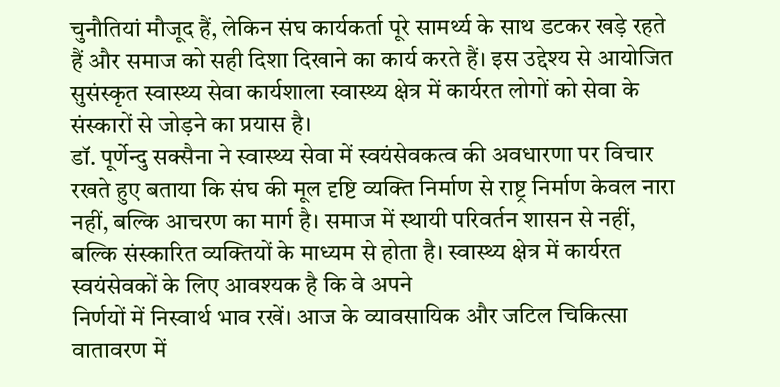चुनौतियां मौजूद हैं, लेकिन संघ कार्यकर्ता पूरे सामर्थ्य के साथ डटकर खड़े रहते हैं और समाज को सही दिशा दिखाने का कार्य करते हैं। इस उद्देश्य से आयोजित सुसंस्कृत स्वास्थ्य सेवा कार्यशाला स्वास्थ्य क्षेत्र में कार्यरत लोगों को सेवा के संस्कारों से जोड़ने का प्रयास है।
डॉ. पूर्णेन्दु सक्सैना ने स्वास्थ्य सेवा में स्वयंसेवकत्व की अवधारणा पर विचार रखते हुए बताया कि संघ की मूल दृष्टि व्यक्ति निर्माण से राष्ट्र निर्माण केवल नारा नहीं, बल्कि आचरण का मार्ग है। समाज में स्थायी परिवर्तन शासन से नहीं, बल्कि संस्कारित व्यक्तियों के माध्यम से होता है। स्वास्थ्य क्षेत्र में कार्यरत स्वयंसेवकों के लिए आवश्यक है कि वे अपने
निर्णयों में निस्वार्थ भाव रखें। आज के व्यावसायिक और जटिल चिकित्सा वातावरण में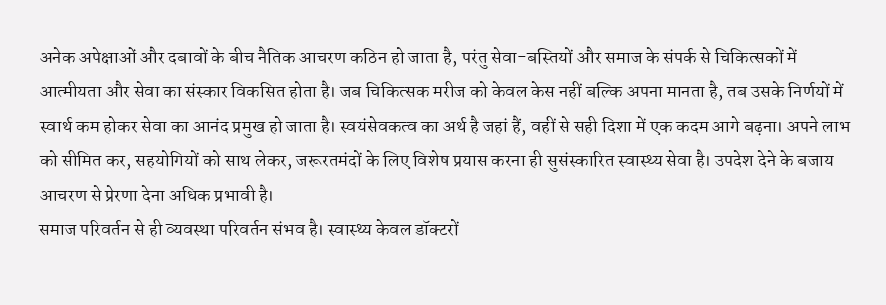अनेक अपेक्षाओं और दबावों के बीच नैतिक आचरण कठिन हो जाता है, परंतु सेवा-बस्तियों और समाज के संपर्क से चिकित्सकों में आत्मीयता और सेवा का संस्कार विकसित होता है। जब चिकित्सक मरीज को केवल केस नहीं बल्कि अपना मानता है, तब उसके निर्णयों में स्वार्थ कम होकर सेवा का आनंद प्रमुख हो जाता है। स्वयंसेवकत्व का अर्थ है जहां हैं, वहीं से सही दिशा में एक कदम आगे बढ़ना। अपने लाभ को सीमित कर, सहयोगियों को साथ लेकर, जरूरतमंदों के लिए विशेष प्रयास करना ही सुसंस्कारित स्वास्थ्य सेवा है। उपदेश देने के बजाय आचरण से प्रेरणा देना अधिक प्रभावी है।
समाज परिवर्तन से ही व्यवस्था परिवर्तन संभव है। स्वास्थ्य केवल डॉक्टरों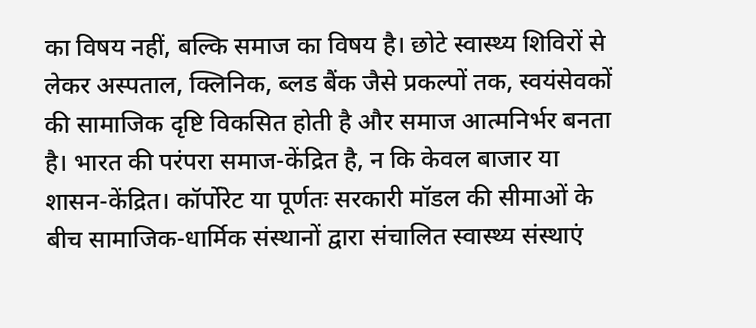का विषय नहीं, बल्कि समाज का विषय है। छोटे स्वास्थ्य शिविरों से लेकर अस्पताल, क्लिनिक, ब्लड बैंक जैसे प्रकल्पों तक, स्वयंसेवकों की सामाजिक दृष्टि विकसित होती है और समाज आत्मनिर्भर बनता है। भारत की परंपरा समाज-केंद्रित है, न कि केवल बाजार या शासन-केंद्रित। कॉर्पोरेट या पूर्णतः सरकारी मॉडल की सीमाओं के बीच सामाजिक-धार्मिक संस्थानों द्वारा संचालित स्वास्थ्य संस्थाएं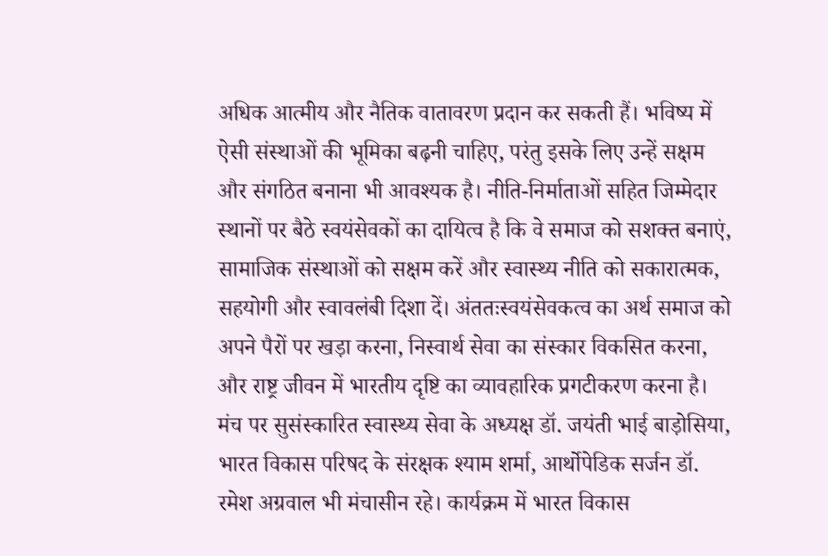अधिक आत्मीय और नैतिक वातावरण प्रदान कर सकती हैं। भविष्य में ऐसी संस्थाओं की भूमिका बढ़नी चाहिए, परंतु इसके लिए उन्हें सक्षम और संगठित बनाना भी आवश्यक है। नीति-निर्माताओं सहित जिम्मेदार स्थानों पर बैठे स्वयंसेवकों का दायित्व है कि वे समाज को सशक्त बनाएं, सामाजिक संस्थाओं को सक्षम करें और स्वास्थ्य नीति को सकारात्मक, सहयोगी और स्वावलंबी दिशा दें। अंततःस्वयंसेवकत्व का अर्थ समाज को अपने पैरों पर खड़ा करना, निस्वार्थ सेवा का संस्कार विकसित करना, और राष्ट्र जीवन में भारतीय दृष्टि का व्यावहारिक प्रगटीकरण करना है।
मंच पर सुसंस्कारित स्वास्थ्य सेवा के अध्यक्ष डॉ. जयंती भाई बाड़ोसिया, भारत विकास परिषद के संरक्षक श्याम शर्मा, आर्थोपेडिक सर्जन डॉ. रमेश अग्रवाल भी मंचासीन रहे। कार्यक्रम में भारत विकास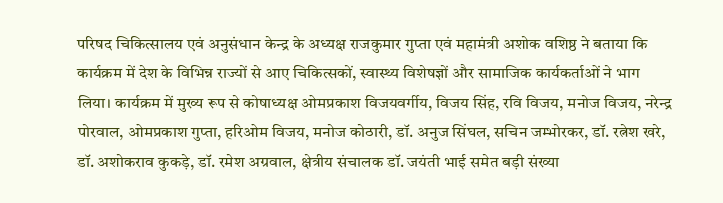परिषद चिकित्सालय एवं अनुसंधान केन्द्र के अध्यक्ष राजकुमार गुप्ता एवं महामंत्री अशोक वशिष्ठ ने बताया कि कार्यक्रम में देश के विभिन्न राज्यों से आए चिकित्सकों, स्वास्थ्य विशेषज्ञों और सामाजिक कार्यकर्ताओं ने भाग लिया। कार्यक्रम में मुख्य रूप से कोषाध्यक्ष ओमप्रकाश विजयवर्गीय, विजय सिंह, रवि विजय, मनोज विजय, नरेन्द्र पोरवाल, ओमप्रकाश गुप्ता, हरिओम विजय, मनोज कोठारी, डॉ. अनुज सिंघल, सचिन जम्भोरकर, डॉ. रत्नेश खरे, डॉ. अशोकराव कुकड़े, डॉ. रमेश अग्रवाल, क्षेत्रीय संचालक डॉ. जयंती भाई समेत बड़ी संख्या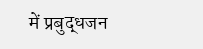में प्रबुद्धजन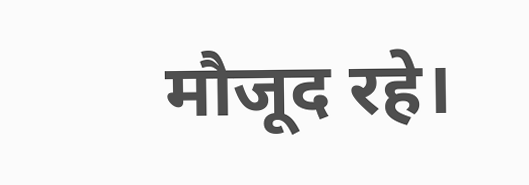मौजूद रहे।